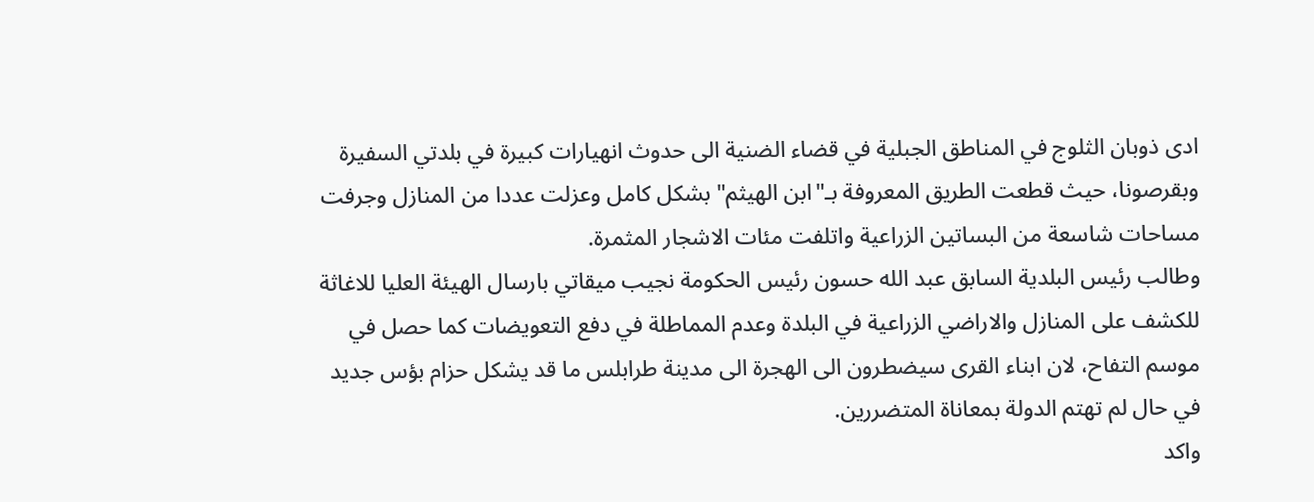ادى ذوبان الثلوج في المناطق الجبلية في قضاء الضنية الى حدوث انهيارات كبيرة في بلدتي السفيرة وبقرصونا، حيث قطعت الطريق المعروفة بـ"ابن الهيثم" بشكل كامل وعزلت عددا من المنازل وجرفت مساحات شاسعة من البساتين الزراعية واتلفت مئات الاشجار المثمرة.
وطالب رئيس البلدية السابق عبد الله حسون رئيس الحكومة نجيب ميقاتي بارسال الهيئة العليا للاغاثة للكشف على المنازل والاراضي الزراعية في البلدة وعدم المماطلة في دفع التعويضات كما حصل في موسم التفاح، لان ابناء القرى سيضطرون الى الهجرة الى مدينة طرابلس ما قد يشكل حزام بؤس جديد في حال لم تهتم الدولة بمعاناة المتضررين.
واكد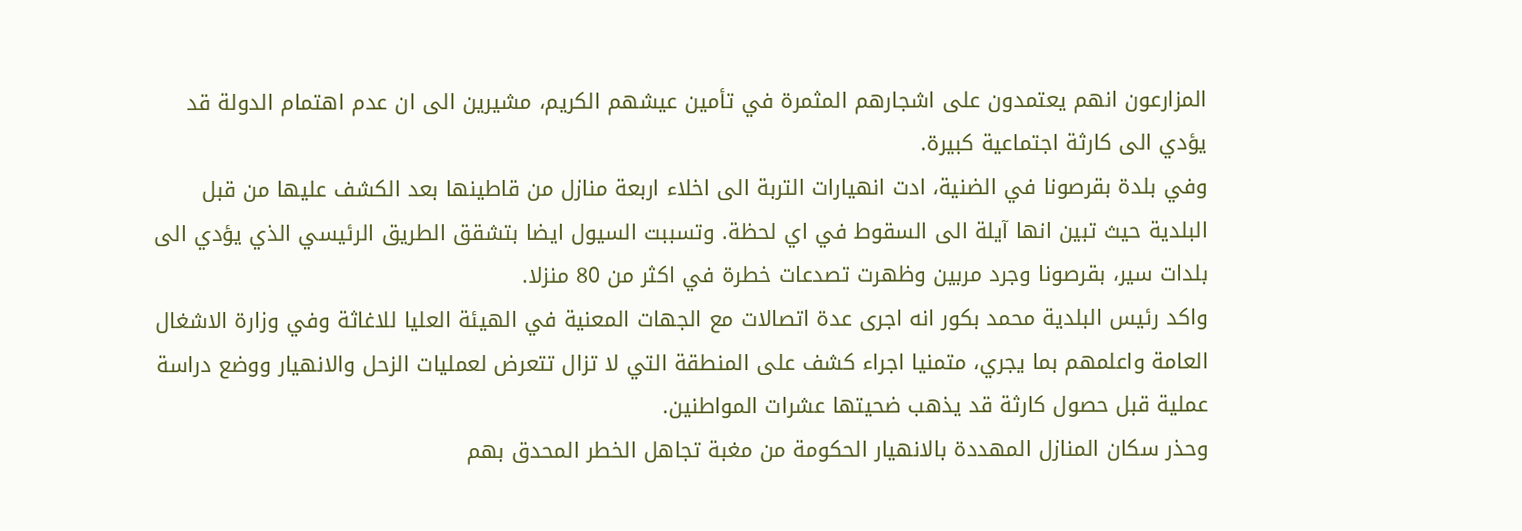المزارعون انهم يعتمدون على اشجارهم المثمرة في تأمين عيشهم الكريم، مشيرين الى ان عدم اهتمام الدولة قد يؤدي الى كارثة اجتماعية كبيرة.
وفي بلدة بقرصونا في الضنية، ادت انهيارات التربة الى اخلاء اربعة منازل من قاطينها بعد الكشف عليها من قبل البلدية حيث تبين انها آيلة الى السقوط في اي لحظة. وتسببت السيول ايضا بتشقق الطريق الرئيسي الذي يؤدي الى بلدات سير، بقرصونا وجرد مربين وظهرت تصدعات خطرة في اكثر من 80 منزلا.
واكد رئيس البلدية محمد بكور انه اجرى عدة اتصالات مع الجهات المعنية في الهيئة العليا للاغاثة وفي وزارة الاشغال العامة واعلمهم بما يجري، متمنيا اجراء كشف على المنطقة التي لا تزال تتعرض لعمليات الزحل والانهيار ووضع دراسة عملية قبل حصول كارثة قد يذهب ضحيتها عشرات المواطنين.
وحذر سكان المنازل المهددة بالانهيار الحكومة من مغبة تجاهل الخطر المحدق بهم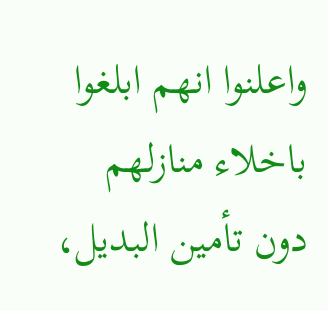واعلنوا انهم ابلغوا باخلاء منازلهم دون تأمين البديل،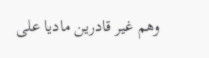وهم غير قادرين ماديا على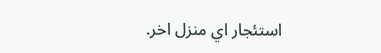استئجار اي منزل اخر.